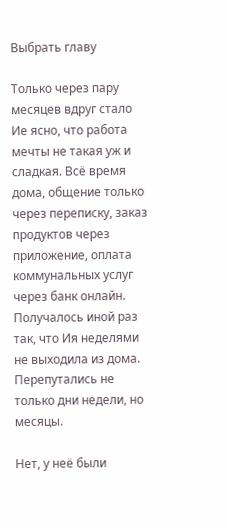Выбрать главу

Только через пару месяцев вдруг стало Ие ясно, что работа мечты не такая уж и сладкая. Всё время дома, общение только через переписку, заказ продуктов через приложение, оплата коммунальных услуг через банк онлайн. Получалось иной раз так, что Ия неделями не выходила из дома. Перепутались не только дни недели, но месяцы.

Нет, у неё были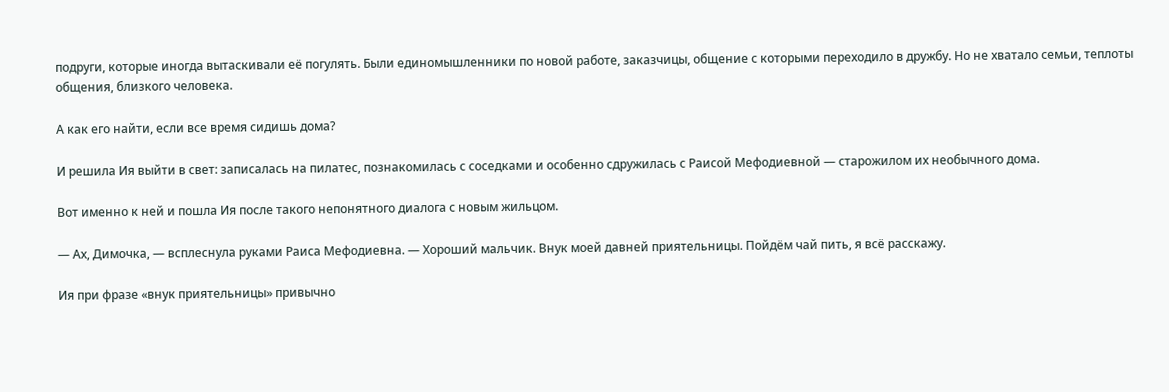подруги, которые иногда вытаскивали её погулять. Были единомышленники по новой работе, заказчицы, общение с которыми переходило в дружбу. Но не хватало семьи, теплоты общения, близкого человека.

А как его найти, если все время сидишь дома?

И решила Ия выйти в свет: записалась на пилатес, познакомилась с соседками и особенно сдружилась с Раисой Мефодиевной — старожилом их необычного дома.

Вот именно к ней и пошла Ия после такого непонятного диалога с новым жильцом.

— Ах, Димочка, — всплеснула руками Раиса Мефодиевна. — Хороший мальчик. Внук моей давней приятельницы. Пойдём чай пить, я всё расскажу.

Ия при фразе «внук приятельницы» привычно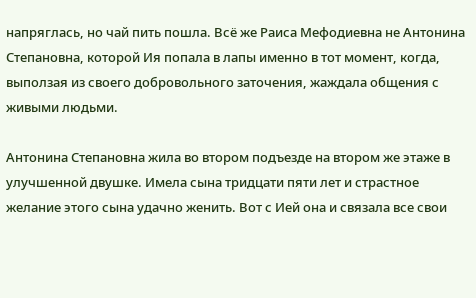напряглась, но чай пить пошла. Всё же Раиса Мефодиевна не Антонина Степановна, которой Ия попала в лапы именно в тот момент, когда, выползая из своего добровольного заточения, жаждала общения с живыми людьми.

Антонина Степановна жила во втором подъезде на втором же этаже в улучшенной двушке. Имела сына тридцати пяти лет и страстное желание этого сына удачно женить. Вот с Ией она и связала все свои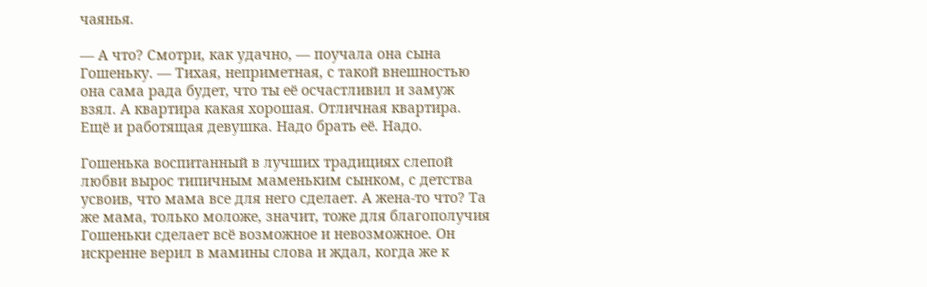чаянья.

— А что? Смотри, как удачно, — поучала она сына Гошеньку. — Тихая, неприметная, с такой внешностью она сама рада будет, что ты её осчастливил и замуж взял. А квартира какая хорошая. Отличная квартира. Ещё и работящая девушка. Надо брать её. Надо.

Гошенька воспитанный в лучших традициях слепой любви вырос типичным маменьким сынком, с детства усвоив, что мама все для него сделает. А жена-то что? Та же мама, только моложе, значит, тоже для благополучия Гошеньки сделает всё возможное и невозможное. Он искренне верил в мамины слова и ждал, когда же к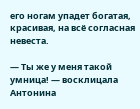его ногам упадет богатая, красивая, на всё согласная невеста.

— Ты же у меня такой умница! — восклицала Антонина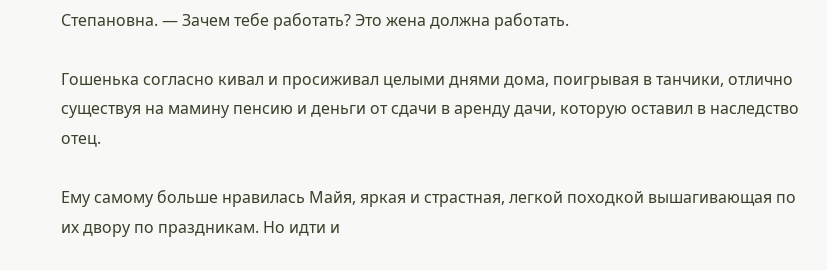Степановна. — Зачем тебе работать? Это жена должна работать.

Гошенька согласно кивал и просиживал целыми днями дома, поигрывая в танчики, отлично существуя на мамину пенсию и деньги от сдачи в аренду дачи, которую оставил в наследство отец.

Ему самому больше нравилась Майя, яркая и страстная, легкой походкой вышагивающая по их двору по праздникам. Но идти и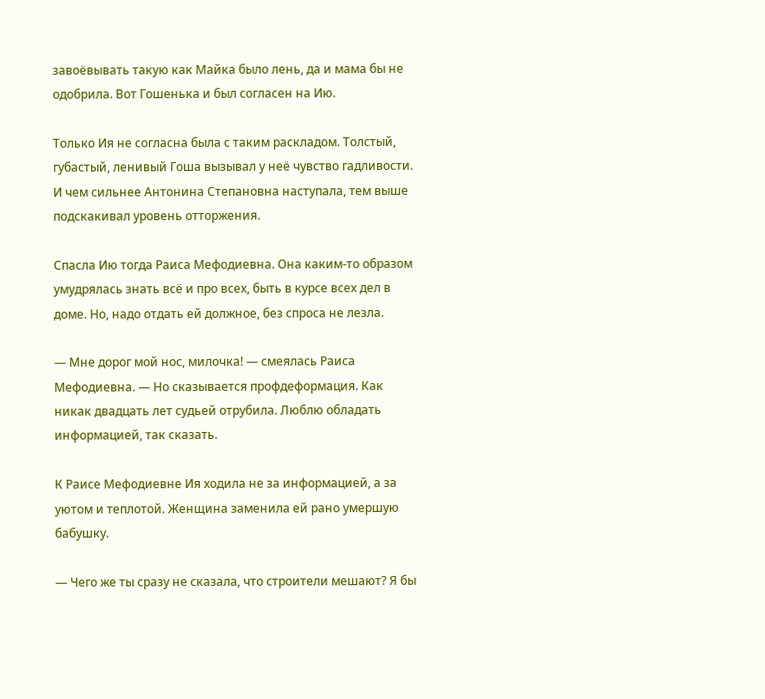завоёвывать такую как Майка было лень, да и мама бы не одобрила. Вот Гошенька и был согласен на Ию.

Только Ия не согласна была с таким раскладом. Толстый, губастый, ленивый Гоша вызывал у неё чувство гадливости. И чем сильнее Антонина Степановна наступала, тем выше подскакивал уровень отторжения.

Спасла Ию тогда Раиса Мефодиевна. Она каким-то образом умудрялась знать всё и про всех, быть в курсе всех дел в доме. Но, надо отдать ей должное, без спроса не лезла.

— Мне дорог мой нос, милочка! — смеялась Раиса Мефодиевна. — Но сказывается профдеформация. Как никак двадцать лет судьей отрубила. Люблю обладать информацией, так сказать.

К Раисе Мефодиевне Ия ходила не за информацией, а за уютом и теплотой. Женщина заменила ей рано умершую бабушку.

— Чего же ты сразу не сказала, что строители мешают? Я бы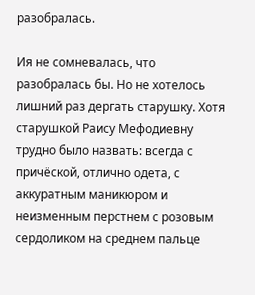разобралась.

Ия не сомневалась, что разобралась бы. Но не хотелось лишний раз дергать старушку. Хотя старушкой Раису Мефодиевну трудно было назвать: всегда с причёской, отлично одета, с аккуратным маникюром и неизменным перстнем с розовым сердоликом на среднем пальце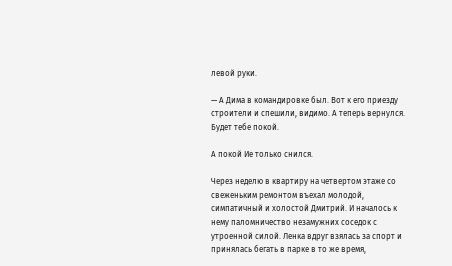левой руки.

— А Дима в командировке был. Вот к его приезду строители и спешили, видимо. А теперь вернулся. Будет тебе покой.

А покой Ие только снился.

Через неделю в квартиру на четвертом этаже со свеженьким ремонтом въехал молодой, симпатичный и холостой Дмитрий. И началось к нему паломничество незамужних соседок с утроенной силой. Ленка вдруг взялась за спорт и принялась бегать в парке в то же время,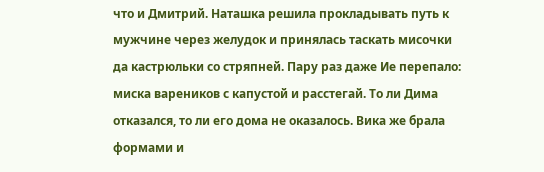что и Дмитрий. Наташка решила прокладывать путь к мужчине через желудок и принялась таскать мисочки да кастрюльки со стряпней. Пару раз даже Ие перепало: миска вареников с капустой и расстегай. То ли Дима отказался, то ли его дома не оказалось. Вика же брала формами и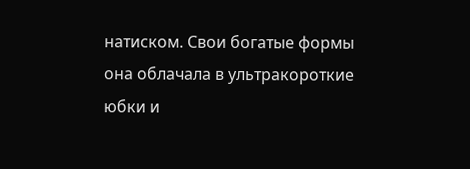натиском. Свои богатые формы она облачала в ультракороткие юбки и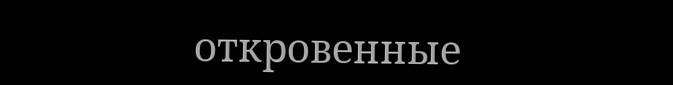откровенные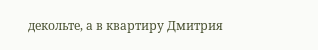декольте, а в квартиру Дмитрия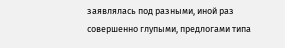заявлялась под разными, иной раз совершенно глупыми, предлогами типа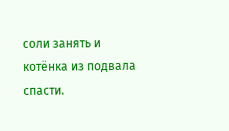соли занять и котёнка из подвала спасти.